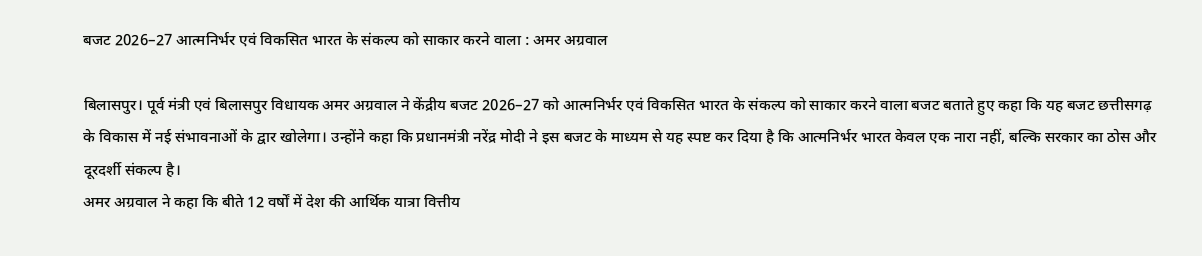बजट 2026–27 आत्मनिर्भर एवं विकसित भारत के संकल्प को साकार करने वाला : अमर अग्रवाल

बिलासपुर। पूर्व मंत्री एवं बिलासपुर विधायक अमर अग्रवाल ने केंद्रीय बजट 2026–27 को आत्मनिर्भर एवं विकसित भारत के संकल्प को साकार करने वाला बजट बताते हुए कहा कि यह बजट छत्तीसगढ़ के विकास में नई संभावनाओं के द्वार खोलेगा। उन्होंने कहा कि प्रधानमंत्री नरेंद्र मोदी ने इस बजट के माध्यम से यह स्पष्ट कर दिया है कि आत्मनिर्भर भारत केवल एक नारा नहीं, बल्कि सरकार का ठोस और दूरदर्शी संकल्प है।
अमर अग्रवाल ने कहा कि बीते 12 वर्षों में देश की आर्थिक यात्रा वित्तीय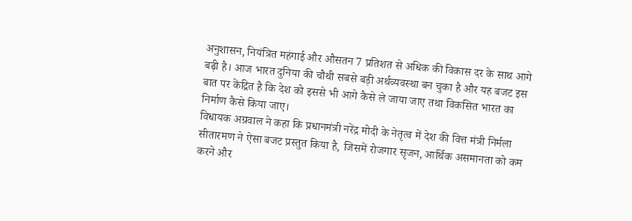अनुशासन, नियंत्रित महंगाई और औसतन 7 प्रतिशत से अधिक की विकास दर के साथ आगे बढ़ी है। आज भारत दुनिया की चौथी सबसे बड़ी अर्थव्यवस्था बन चुका है और यह बजट इस बात पर केंद्रित है कि देश को इससे भी आगे कैसे ले जाया जाए तथा विकसित भारत का निर्माण कैसे किया जाए।
विधायक अग्रवाल ने कहा कि प्रधानमंत्री नरेंद्र मोदी के नेतृत्व में देश की वित्त मंत्री निर्मला सीतारमण ने ऐसा बजट प्रस्तुत किया है, जिसमें रोजगार सृजन, आर्थिक असमानता को कम करने और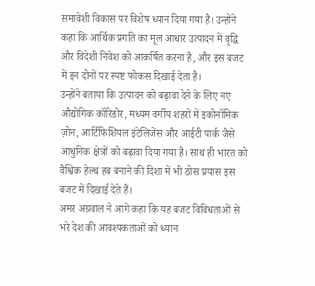समावेशी विकास पर विशेष ध्यान दिया गया है। उन्होंने कहा कि आर्थिक प्रगति का मूल आधार उत्पादन में वृद्धि और विदेशी निवेश को आकर्षित करना है, और इस बजट में इन दोनों पर स्पष्ट फोकस दिखाई देता है।
उन्होंने बताया कि उत्पादन को बढ़ावा देने के लिए नए औद्योगिक कॉरिडोर, मध्यम वर्गीय शहरों में इकोनॉमिक ज़ोन, आर्टिफिशियल इंटेलिजेंस और आईटी पार्क जैसे आधुनिक क्षेत्रों को बढ़ावा दिया गया है। साथ ही भारत को वैश्विक हेल्थ हब बनाने की दिशा में भी ठोस प्रयास इस बजट में दिखाई देते हैं।
अमर अग्रवाल ने आगे कहा कि यह बजट विविधताओं से भरे देश की आवश्यकताओं को ध्यान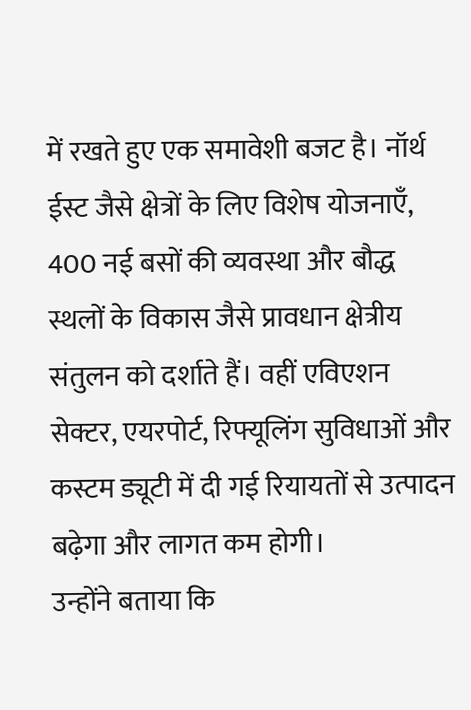में रखते हुए एक समावेशी बजट है। नॉर्थ ईस्ट जैसे क्षेत्रों के लिए विशेष योजनाएँ, 400 नई बसों की व्यवस्था और बौद्ध स्थलों के विकास जैसे प्रावधान क्षेत्रीय संतुलन को दर्शाते हैं। वहीं एविएशन सेक्टर, एयरपोर्ट, रिफ्यूलिंग सुविधाओं और कस्टम ड्यूटी में दी गई रियायतों से उत्पादन बढ़ेगा और लागत कम होगी।
उन्होंने बताया कि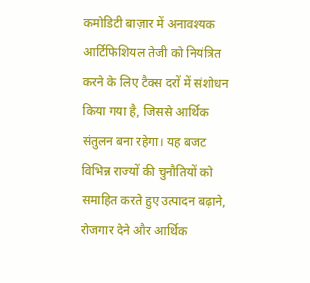कमोडिटी बाज़ार में अनावश्यक आर्टिफिशियल तेजी को नियंत्रित करने के लिए टैक्स दरों में संशोधन किया गया है, जिससे आर्थिक संतुलन बना रहेगा। यह बजट विभिन्न राज्यों की चुनौतियों को समाहित करते हुए उत्पादन बढ़ाने, रोजगार देने और आर्थिक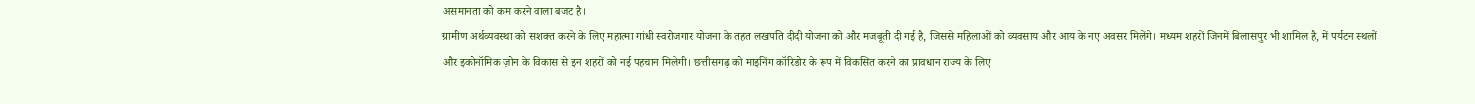असमानता को कम करने वाला बजट है।
ग्रामीण अर्थव्यवस्था को सशक्त करने के लिए महात्मा गांधी स्वरोजगार योजना के तहत लखपति दीदी योजना को और मजबूती दी गई है, जिससे महिलाओं को व्यवसाय और आय के नए अवसर मिलेंगे। मध्यम शहरों जिनमें बिलासपुर भी शामिल है, में पर्यटन स्थलों और इकोनॉमिक ज़ोन के विकास से इन शहरों को नई पहचान मिलेगी। छत्तीसगढ़ को माइनिंग कॉरिडोर के रूप में विकसित करने का प्रावधान राज्य के लिए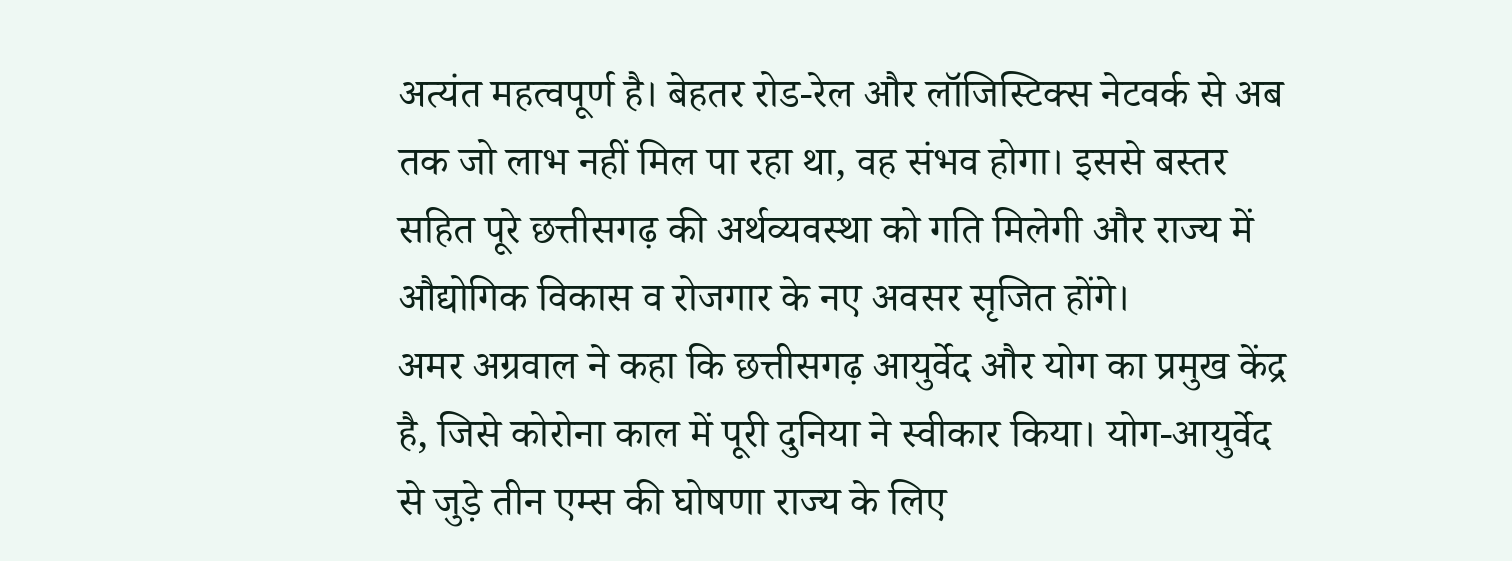अत्यंत महत्वपूर्ण है। बेहतर रोड-रेल और लॉजिस्टिक्स नेटवर्क से अब तक जो लाभ नहीं मिल पा रहा था, वह संभव होगा। इससे बस्तर सहित पूरे छत्तीसगढ़ की अर्थव्यवस्था को गति मिलेगी और राज्य में औद्योगिक विकास व रोजगार के नए अवसर सृजित होंगे।
अमर अग्रवाल ने कहा कि छत्तीसगढ़ आयुर्वेद और योग का प्रमुख केंद्र है, जिसे कोरोना काल में पूरी दुनिया ने स्वीकार किया। योग-आयुर्वेद से जुड़े तीन एम्स की घोषणा राज्य के लिए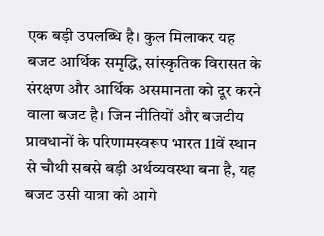एक बड़ी उपलब्धि है। कुल मिलाकर यह बजट आर्थिक समृद्धि, सांस्कृतिक विरासत के संरक्षण और आर्थिक असमानता को दूर करने वाला बजट है। जिन नीतियों और बजटीय प्रावधानों के परिणामस्वरूप भारत 11वें स्थान से चौथी सबसे बड़ी अर्थव्यवस्था बना है, यह बजट उसी यात्रा को आगे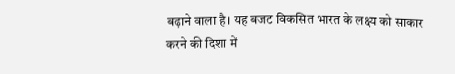बढ़ाने वाला है। यह बजट विकसित भारत के लक्ष्य को साकार करने की दिशा में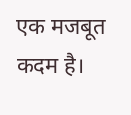एक मजबूत कदम है।